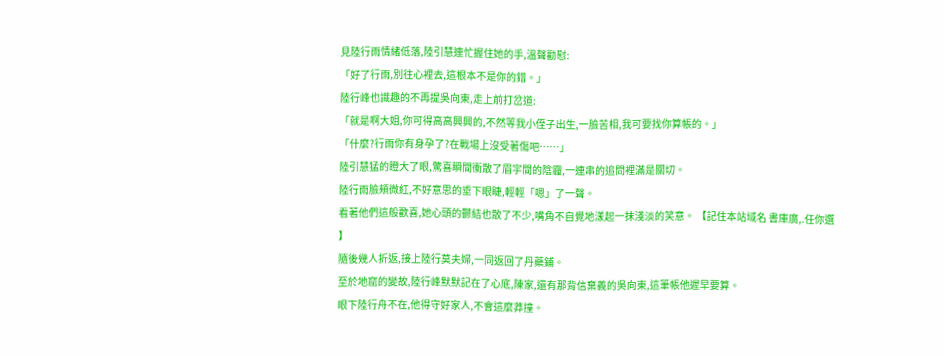見陸行雨情緒低落,陸引慧連忙握住她的手,溫聲勸慰:
「好了行雨,別往心裡去,這根本不是你的錯。」
陸行峰也識趣的不再提吳向東,走上前打岔道:
「就是啊大姐,你可得高高興興的,不然等我小侄子出生,一臉苦相,我可要找你算帳的。」
「什麼?行雨你有身孕了?在戰場上沒受著傷吧……」
陸引慧猛的瞪大了眼,驚喜瞬間衝散了眉宇間的陰霾,一連串的追問裡滿是關切。
陸行雨臉頰微紅,不好意思的垂下眼睫,輕輕「嗯」了一聲。
看著他們這般歡喜,她心頭的鬱結也散了不少,嘴角不自覺地漾起一抹淺淡的笑意。 【記住本站域名 書庫廣,.任你選 】
隨後幾人折返,接上陸行莫夫婦,一同返回了丹藥鋪。
至於地窟的變故,陸行峰默默記在了心底,陳家,還有那背信棄義的吳向東,這筆帳他遲早要算。
眼下陸行舟不在,他得守好家人,不會這麼莽撞。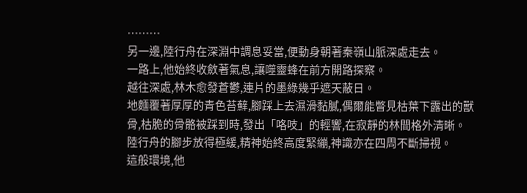………
另一邊,陸行舟在深淵中調息妥當,便動身朝著秦嶺山脈深處走去。
一路上,他始終收斂著氣息,讓噬靈蜂在前方開路探察。
越往深處,林木愈發蒼鬱,連片的墨綠幾乎遮天蔽日。
地麵覆著厚厚的青色苔蘚,腳踩上去濕滑黏膩,偶爾能瞥見枯葉下露出的獸骨,枯脆的骨骼被踩到時,發出「咯吱」的輕響,在寂靜的林間格外清晰。
陸行舟的腳步放得極緩,精神始終高度緊繃,神識亦在四周不斷掃視。
這般環境,他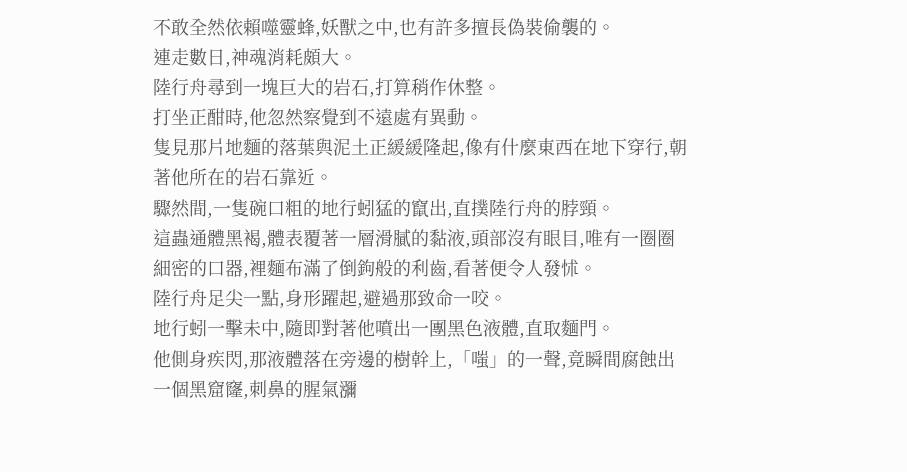不敢全然依賴噬靈蜂,妖獸之中,也有許多擅長偽裝偷襲的。
連走數日,神魂消耗頗大。
陸行舟尋到一塊巨大的岩石,打算稍作休整。
打坐正酣時,他忽然察覺到不遠處有異動。
隻見那片地麵的落葉與泥土正緩緩隆起,像有什麼東西在地下穿行,朝著他所在的岩石靠近。
驟然間,一隻碗口粗的地行蚓猛的竄出,直撲陸行舟的脖頸。
這蟲通體黑褐,體表覆著一層滑膩的黏液,頭部沒有眼目,唯有一圈圈細密的口器,裡麵布滿了倒鉤般的利齒,看著便令人發怵。
陸行舟足尖一點,身形躍起,避過那致命一咬。
地行蚓一擊未中,隨即對著他噴出一團黑色液體,直取麵門。
他側身疾閃,那液體落在旁邊的樹幹上,「嗤」的一聲,竟瞬間腐蝕出一個黑窟窿,刺鼻的腥氣瀰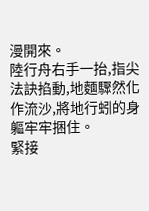漫開來。
陸行舟右手一抬,指尖法訣掐動,地麵驟然化作流沙,將地行蚓的身軀牢牢捆住。
緊接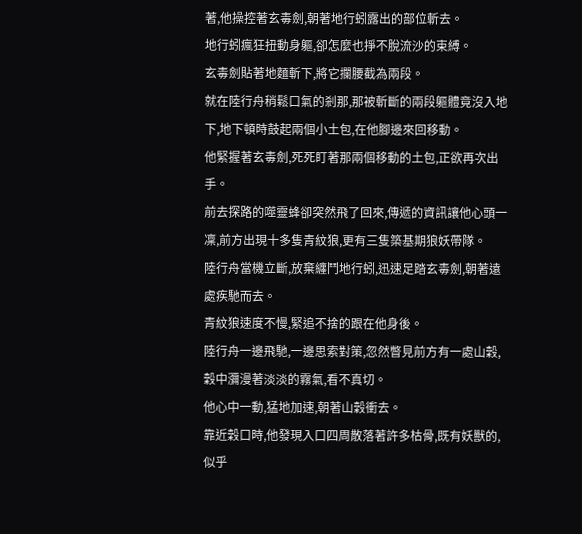著,他操控著玄毒劍,朝著地行蚓露出的部位斬去。
地行蚓瘋狂扭動身軀,卻怎麼也掙不脫流沙的束縛。
玄毒劍貼著地麵斬下,將它攔腰截為兩段。
就在陸行舟稍鬆口氣的剎那,那被斬斷的兩段軀體竟沒入地下,地下頓時鼓起兩個小土包,在他腳邊來回移動。
他緊握著玄毒劍,死死盯著那兩個移動的土包,正欲再次出手。
前去探路的噬靈蜂卻突然飛了回來,傳遞的資訊讓他心頭一凜,前方出現十多隻青紋狼,更有三隻築基期狼妖帶隊。
陸行舟當機立斷,放棄纏鬥地行蚓,迅速足踏玄毒劍,朝著遠處疾馳而去。
青紋狼速度不慢,緊追不捨的跟在他身後。
陸行舟一邊飛馳,一邊思索對策,忽然瞥見前方有一處山穀,穀中瀰漫著淡淡的霧氣,看不真切。
他心中一動,猛地加速,朝著山穀衝去。
靠近穀口時,他發現入口四周散落著許多枯骨,既有妖獸的,似乎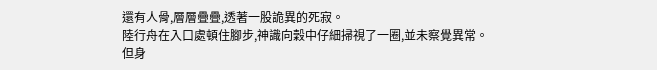還有人骨,層層疊疊,透著一股詭異的死寂。
陸行舟在入口處頓住腳步,神識向穀中仔細掃視了一圈,並未察覺異常。
但身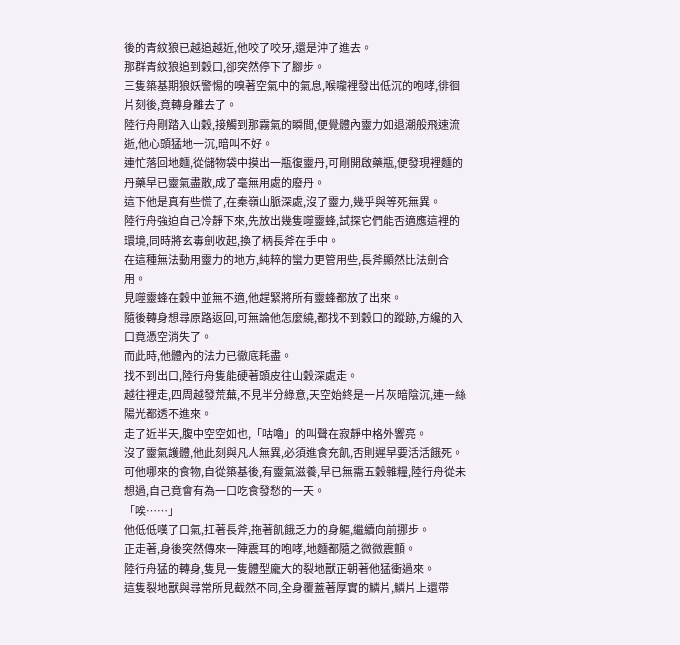後的青紋狼已越追越近,他咬了咬牙,還是沖了進去。
那群青紋狼追到穀口,卻突然停下了腳步。
三隻築基期狼妖警惕的嗅著空氣中的氣息,喉嚨裡發出低沉的咆哮,徘徊片刻後,竟轉身離去了。
陸行舟剛踏入山穀,接觸到那霧氣的瞬間,便覺體內靈力如退潮般飛速流逝,他心頭猛地一沉,暗叫不好。
連忙落回地麵,從儲物袋中摸出一瓶復靈丹,可剛開啟藥瓶,便發現裡麵的丹藥早已靈氣盡散,成了毫無用處的廢丹。
這下他是真有些慌了,在秦嶺山脈深處,沒了靈力,幾乎與等死無異。
陸行舟強迫自己冷靜下來,先放出幾隻噬靈蜂,試探它們能否適應這裡的環境,同時將玄毒劍收起,換了柄長斧在手中。
在這種無法動用靈力的地方,純粹的蠻力更管用些,長斧顯然比法劍合用。
見噬靈蜂在穀中並無不適,他趕緊將所有靈蜂都放了出來。
隨後轉身想尋原路返回,可無論他怎麼繞,都找不到穀口的蹤跡,方纔的入口竟憑空消失了。
而此時,他體內的法力已徹底耗盡。
找不到出口,陸行舟隻能硬著頭皮往山穀深處走。
越往裡走,四周越發荒蕪,不見半分綠意,天空始終是一片灰暗陰沉,連一絲陽光都透不進來。
走了近半天,腹中空空如也,「咕嚕」的叫聲在寂靜中格外響亮。
沒了靈氣護體,他此刻與凡人無異,必須進食充飢,否則遲早要活活餓死。
可他哪來的食物,自從築基後,有靈氣滋養,早已無需五穀雜糧,陸行舟從未想過,自己竟會有為一口吃食發愁的一天。
「唉……」
他低低嘆了口氣,扛著長斧,拖著飢餓乏力的身軀,繼續向前挪步。
正走著,身後突然傳來一陣震耳的咆哮,地麵都隨之微微震顫。
陸行舟猛的轉身,隻見一隻體型龐大的裂地獸正朝著他猛衝過來。
這隻裂地獸與尋常所見截然不同,全身覆蓋著厚實的鱗片,鱗片上還帶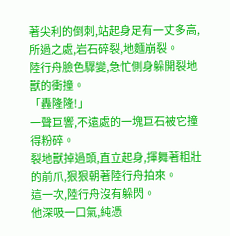著尖利的倒刺,站起身足有一丈多高,所過之處,岩石碎裂,地麵崩裂。
陸行舟臉色驟變,急忙側身躲開裂地獸的衝撞。
「轟隆隆!」
一聲巨響,不遠處的一塊巨石被它撞得粉碎。
裂地獸掉過頭,直立起身,揮舞著粗壯的前爪,狠狠朝著陸行舟拍來。
這一次,陸行舟沒有躲閃。
他深吸一口氣,純憑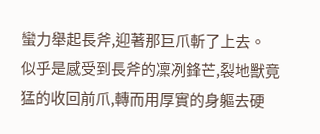蠻力舉起長斧,迎著那巨爪斬了上去。
似乎是感受到長斧的凜冽鋒芒,裂地獸竟猛的收回前爪,轉而用厚實的身軀去硬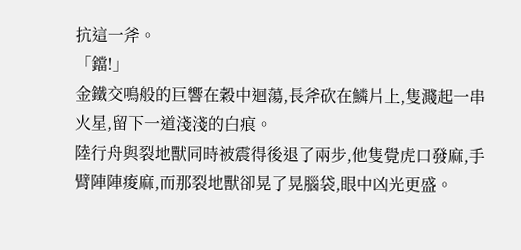抗這一斧。
「鐺!」
金鐵交鳴般的巨響在穀中迴蕩,長斧砍在鱗片上,隻濺起一串火星,留下一道淺淺的白痕。
陸行舟與裂地獸同時被震得後退了兩步,他隻覺虎口發麻,手臂陣陣痠麻,而那裂地獸卻晃了晃腦袋,眼中凶光更盛。